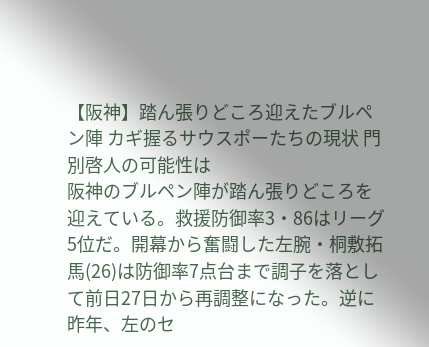【阪神】踏ん張りどころ迎えたブルペン陣 カギ握るサウスポーたちの現状 門別啓人の可能性は
阪神のブルペン陣が踏ん張りどころを迎えている。救援防御率3・86はリーグ5位だ。開幕から奮闘した左腕・桐敷拓馬(26)は防御率7点台まで調子を落として前日27日から再調整になった。逆に昨年、左のセ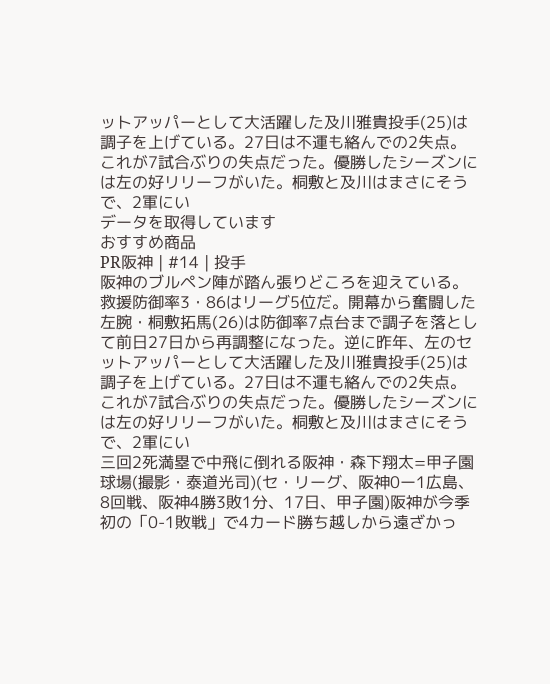ットアッパーとして大活躍した及川雅貴投手(25)は調子を上げている。27日は不運も絡んでの2失点。これが7試合ぶりの失点だった。優勝したシーズンには左の好リリーフがいた。桐敷と及川はまさにそうで、2軍にい
データを取得しています
おすすめ商品
PR阪神 | #14 | 投手
阪神のブルペン陣が踏ん張りどころを迎えている。救援防御率3・86はリーグ5位だ。開幕から奮闘した左腕・桐敷拓馬(26)は防御率7点台まで調子を落として前日27日から再調整になった。逆に昨年、左のセットアッパーとして大活躍した及川雅貴投手(25)は調子を上げている。27日は不運も絡んでの2失点。これが7試合ぶりの失点だった。優勝したシーズンには左の好リリーフがいた。桐敷と及川はまさにそうで、2軍にい
三回2死満塁で中飛に倒れる阪神・森下翔太=甲子園球場(撮影・泰道光司)(セ・リーグ、阪神0ー1広島、8回戦、阪神4勝3敗1分、17日、甲子園)阪神が今季初の「0-1敗戦」で4カード勝ち越しから遠ざかっ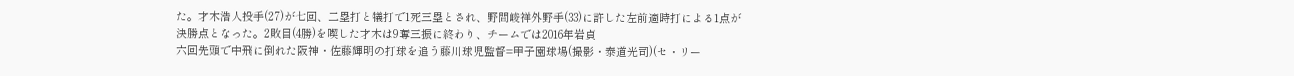た。才木浩人投手(27)が七回、二塁打と犠打で1死三塁とされ、野間峻祥外野手(33)に許した左前適時打による1点が決勝点となった。2敗目(4勝)を喫した才木は9奪三振に終わり、チームでは2016年岩貞
六回先頭で中飛に倒れた阪神・佐藤輝明の打球を追う藤川球児監督=甲子園球場(撮影・泰道光司)(セ・リー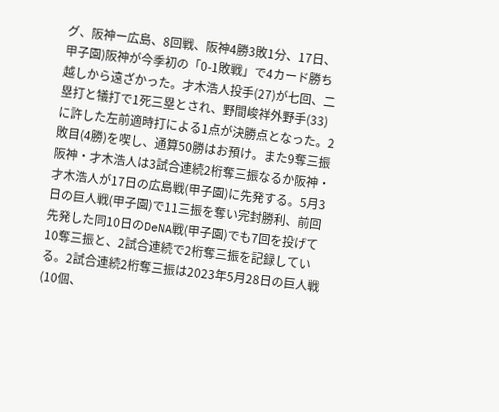グ、阪神ー広島、8回戦、阪神4勝3敗1分、17日、甲子園)阪神が今季初の「0-1敗戦」で4カード勝ち越しから遠ざかった。才木浩人投手(27)が七回、二塁打と犠打で1死三塁とされ、野間峻祥外野手(33)に許した左前適時打による1点が決勝点となった。2敗目(4勝)を喫し、通算50勝はお預け。また9奪三振
阪神・才木浩人は3試合連続2桁奪三振なるか阪神・才木浩人が17日の広島戦(甲子園)に先発する。5月3日の巨人戦(甲子園)で11三振を奪い完封勝利、前回先発した同10日のDeNA戦(甲子園)でも7回を投げて10奪三振と、2試合連続で2桁奪三振を記録している。2試合連続2桁奪三振は2023年5月28日の巨人戦(10個、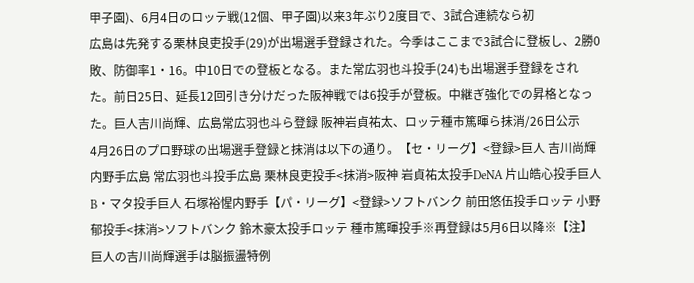甲子園)、6月4日のロッテ戦(12個、甲子園)以来3年ぶり2度目で、3試合連続なら初
広島は先発する栗林良吏投手(29)が出場選手登録された。今季はここまで3試合に登板し、2勝0敗、防御率1・16。中10日での登板となる。また常広羽也斗投手(24)も出場選手登録をされた。前日25日、延長12回引き分けだった阪神戦では6投手が登板。中継ぎ強化での昇格となった。巨人吉川尚輝、広島常広羽也斗ら登録 阪神岩貞祐太、ロッテ種市篤暉ら抹消/26日公示
4月26日のプロ野球の出場選手登録と抹消は以下の通り。【セ・リーグ】<登録>巨人 吉川尚輝内野手広島 常広羽也斗投手広島 栗林良吏投手<抹消>阪神 岩貞祐太投手DeNA 片山皓心投手巨人 B・マタ投手巨人 石塚裕惺内野手【パ・リーグ】<登録>ソフトバンク 前田悠伍投手ロッテ 小野郁投手<抹消>ソフトバンク 鈴木豪太投手ロッテ 種市篤暉投手※再登録は5月6日以降※【注】巨人の吉川尚輝選手は脳振盪特例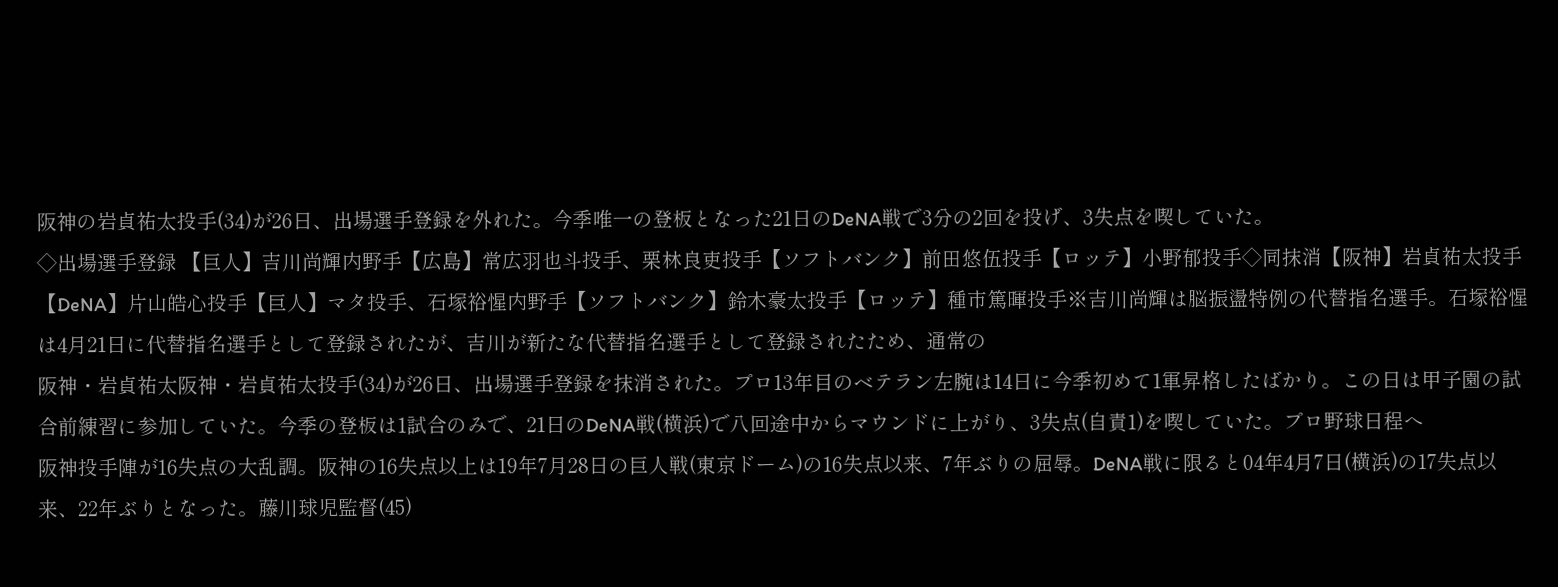阪神の岩貞祐太投手(34)が26日、出場選手登録を外れた。今季唯一の登板となった21日のDeNA戦で3分の2回を投げ、3失点を喫していた。
◇出場選手登録 【巨人】吉川尚輝内野手【広島】常広羽也斗投手、栗林良吏投手【ソフトバンク】前田悠伍投手【ロッテ】小野郁投手◇同抹消【阪神】岩貞祐太投手【DeNA】片山皓心投手【巨人】マタ投手、石塚裕惺内野手【ソフトバンク】鈴木豪太投手【ロッテ】種市篤暉投手※吉川尚輝は脳振盪特例の代替指名選手。石塚裕惺は4月21日に代替指名選手として登録されたが、吉川が新たな代替指名選手として登録されたため、通常の
阪神・岩貞祐太阪神・岩貞祐太投手(34)が26日、出場選手登録を抹消された。プロ13年目のベテラン左腕は14日に今季初めて1軍昇格したばかり。この日は甲子園の試合前練習に参加していた。今季の登板は1試合のみで、21日のDeNA戦(横浜)で八回途中からマウンドに上がり、3失点(自責1)を喫していた。プロ野球日程へ
阪神投手陣が16失点の大乱調。阪神の16失点以上は19年7月28日の巨人戦(東京ドーム)の16失点以来、7年ぶりの屈辱。DeNA戦に限ると04年4月7日(横浜)の17失点以来、22年ぶりとなった。藤川球児監督(45)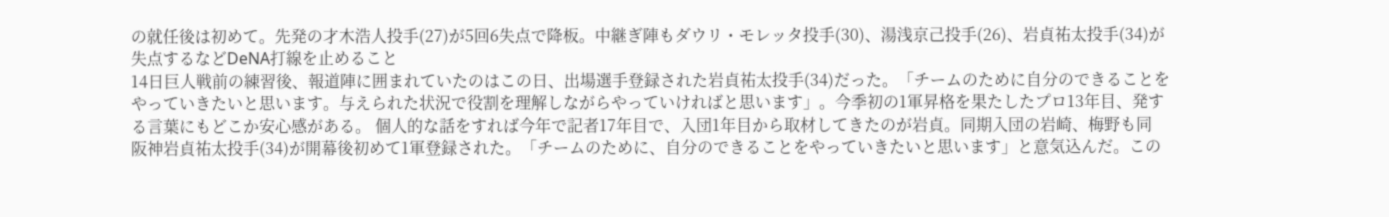の就任後は初めて。先発の才木浩人投手(27)が5回6失点で降板。中継ぎ陣もダウリ・モレッタ投手(30)、湯浅京己投手(26)、岩貞祐太投手(34)が失点するなどDeNA打線を止めること
14日巨人戦前の練習後、報道陣に囲まれていたのはこの日、出場選手登録された岩貞祐太投手(34)だった。「チームのために自分のできることをやっていきたいと思います。与えられた状況で役割を理解しながらやっていければと思います」。今季初の1軍昇格を果たしたプロ13年目、発する言葉にもどこか安心感がある。 個人的な話をすれば今年で記者17年目で、入団1年目から取材してきたのが岩貞。同期入団の岩崎、梅野も同
阪神岩貞祐太投手(34)が開幕後初めて1軍登録された。「チームのために、自分のできることをやっていきたいと思います」と意気込んだ。この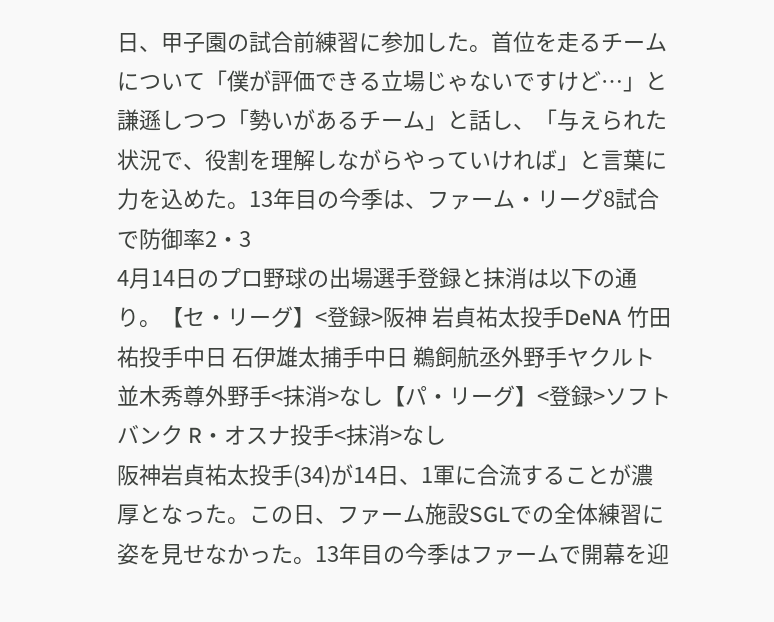日、甲子園の試合前練習に参加した。首位を走るチームについて「僕が評価できる立場じゃないですけど…」と謙遜しつつ「勢いがあるチーム」と話し、「与えられた状況で、役割を理解しながらやっていければ」と言葉に力を込めた。13年目の今季は、ファーム・リーグ8試合で防御率2・3
4月14日のプロ野球の出場選手登録と抹消は以下の通り。【セ・リーグ】<登録>阪神 岩貞祐太投手DeNA 竹田祐投手中日 石伊雄太捕手中日 鵜飼航丞外野手ヤクルト 並木秀尊外野手<抹消>なし【パ・リーグ】<登録>ソフトバンク R・オスナ投手<抹消>なし
阪神岩貞祐太投手(34)が14日、1軍に合流することが濃厚となった。この日、ファーム施設SGLでの全体練習に姿を見せなかった。13年目の今季はファームで開幕を迎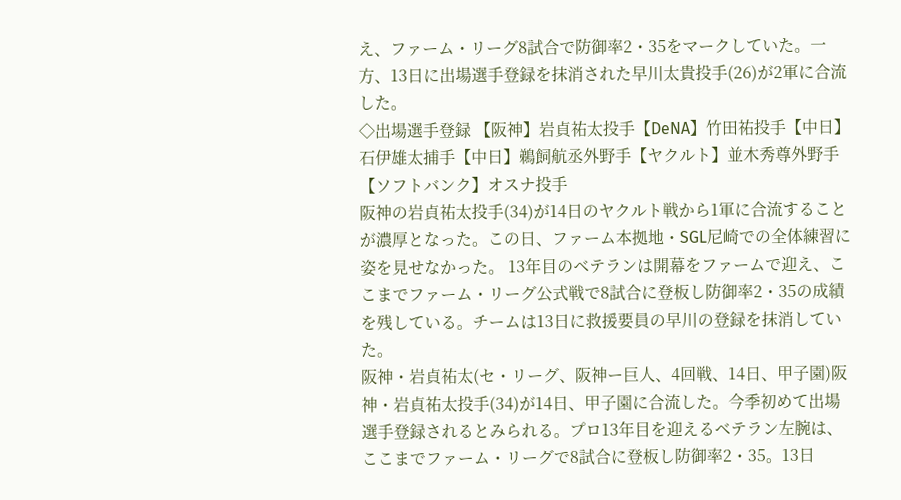え、ファーム・リーグ8試合で防御率2・35をマークしていた。一方、13日に出場選手登録を抹消された早川太貴投手(26)が2軍に合流した。
◇出場選手登録 【阪神】岩貞祐太投手【DeNA】竹田祐投手【中日】石伊雄太捕手【中日】鵜飼航丞外野手【ヤクルト】並木秀尊外野手【ソフトバンク】オスナ投手
阪神の岩貞祐太投手(34)が14日のヤクルト戦から1軍に合流することが濃厚となった。この日、ファーム本拠地・SGL尼崎での全体練習に姿を見せなかった。 13年目のベテランは開幕をファームで迎え、ここまでファーム・リーグ公式戦で8試合に登板し防御率2・35の成績を残している。チームは13日に救援要員の早川の登録を抹消していた。
阪神・岩貞祐太(セ・リーグ、阪神ー巨人、4回戦、14日、甲子園)阪神・岩貞祐太投手(34)が14日、甲子園に合流した。今季初めて出場選手登録されるとみられる。プロ13年目を迎えるベテラン左腕は、ここまでファーム・リーグで8試合に登板し防御率2・35。13日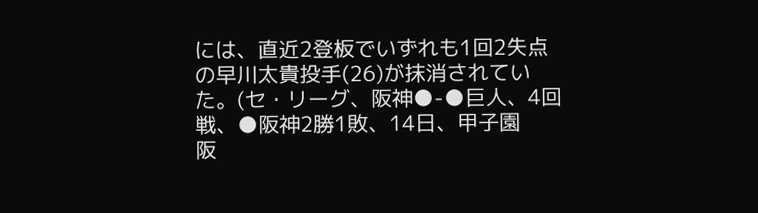には、直近2登板でいずれも1回2失点の早川太貴投手(26)が抹消されていた。(セ・リーグ、阪神●-●巨人、4回戦、●阪神2勝1敗、14日、甲子園
阪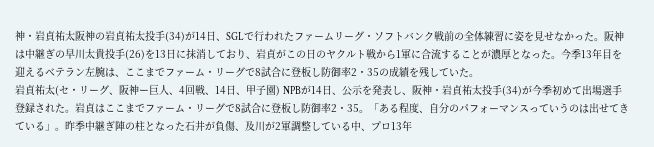神・岩貞祐太阪神の岩貞祐太投手(34)が14日、SGLで行われたファームリーグ・ソフトバンク戦前の全体練習に姿を見せなかった。阪神は中継ぎの早川太貴投手(26)を13日に抹消しており、岩貞がこの日のヤクルト戦から1軍に合流することが濃厚となった。今季13年目を迎えるベテラン左腕は、ここまでファーム・リーグで8試合に登板し防御率2・35の成績を残していた。
岩貞祐太(セ・リーグ、阪神ー巨人、4回戦、14日、甲子園) NPBが14日、公示を発表し、阪神・岩貞祐太投手(34)が今季初めて出場選手登録された。岩貞はここまでファーム・リーグで8試合に登板し防御率2・35。「ある程度、自分のパフォーマンスっていうのは出せてきている」。昨季中継ぎ陣の柱となった石井が負傷、及川が2軍調整している中、プロ13年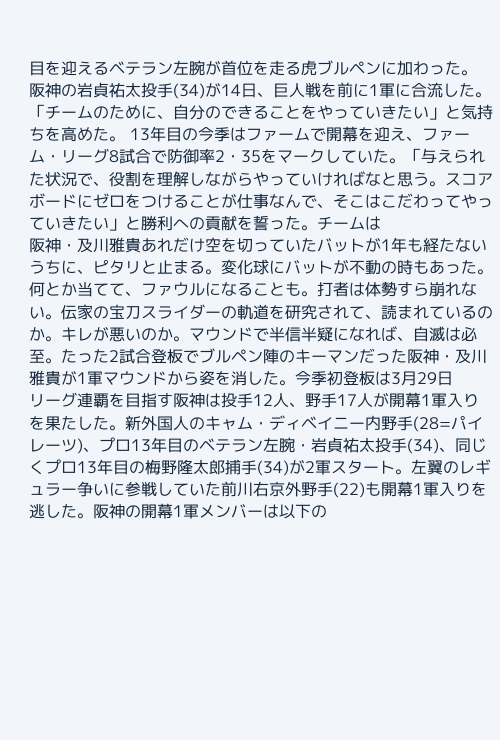目を迎えるベテラン左腕が首位を走る虎ブルペンに加わった。
阪神の岩貞祐太投手(34)が14日、巨人戦を前に1軍に合流した。「チームのために、自分のできることをやっていきたい」と気持ちを高めた。 13年目の今季はファームで開幕を迎え、ファーム・リーグ8試合で防御率2・35をマークしていた。「与えられた状況で、役割を理解しながらやっていければなと思う。スコアボードにゼロをつけることが仕事なんで、そこはこだわってやっていきたい」と勝利への貢献を誓った。チームは
阪神・及川雅貴あれだけ空を切っていたバットが1年も経たないうちに、ピタリと止まる。変化球にバットが不動の時もあった。何とか当てて、ファウルになることも。打者は体勢すら崩れない。伝家の宝刀スライダーの軌道を研究されて、読まれているのか。キレが悪いのか。マウンドで半信半疑になれば、自滅は必至。たった2試合登板でブルペン陣のキーマンだった阪神・及川雅貴が1軍マウンドから姿を消した。今季初登板は3月29日
リーグ連覇を目指す阪神は投手12人、野手17人が開幕1軍入りを果たした。新外国人のキャム・ディベイニー内野手(28=パイレーツ)、プロ13年目のベテラン左腕・岩貞祐太投手(34)、同じくプロ13年目の梅野隆太郎捕手(34)が2軍スタート。左翼のレギュラー争いに参戦していた前川右京外野手(22)も開幕1軍入りを逃した。阪神の開幕1軍メンバーは以下の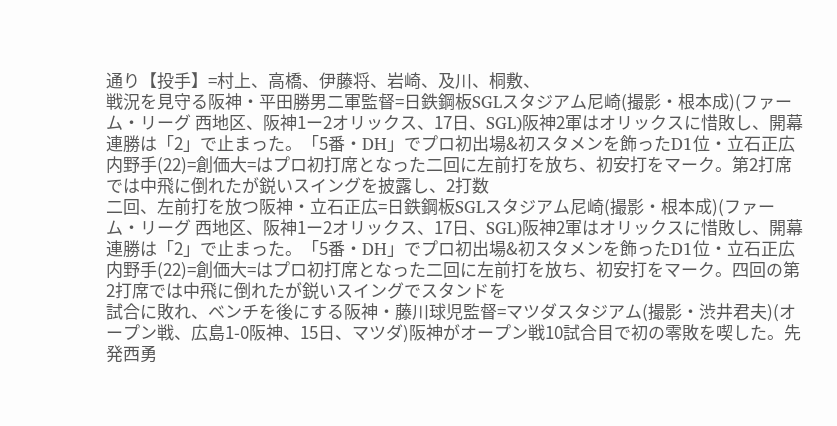通り【投手】=村上、高橋、伊藤将、岩崎、及川、桐敷、
戦況を見守る阪神・平田勝男二軍監督=日鉄鋼板SGLスタジアム尼崎(撮影・根本成)(ファーム・リーグ 西地区、阪神1ー2オリックス、17日、SGL)阪神2軍はオリックスに惜敗し、開幕連勝は「2」で止まった。「5番・DH」でプロ初出場&初スタメンを飾ったD1位・立石正広内野手(22)=創価大=はプロ初打席となった二回に左前打を放ち、初安打をマーク。第2打席では中飛に倒れたが鋭いスイングを披露し、2打数
二回、左前打を放つ阪神・立石正広=日鉄鋼板SGLスタジアム尼崎(撮影・根本成)(ファーム・リーグ 西地区、阪神1ー2オリックス、17日、SGL)阪神2軍はオリックスに惜敗し、開幕連勝は「2」で止まった。「5番・DH」でプロ初出場&初スタメンを飾ったD1位・立石正広内野手(22)=創価大=はプロ初打席となった二回に左前打を放ち、初安打をマーク。四回の第2打席では中飛に倒れたが鋭いスイングでスタンドを
試合に敗れ、ベンチを後にする阪神・藤川球児監督=マツダスタジアム(撮影・渋井君夫)(オープン戦、広島1-0阪神、15日、マツダ)阪神がオープン戦10試合目で初の零敗を喫した。先発西勇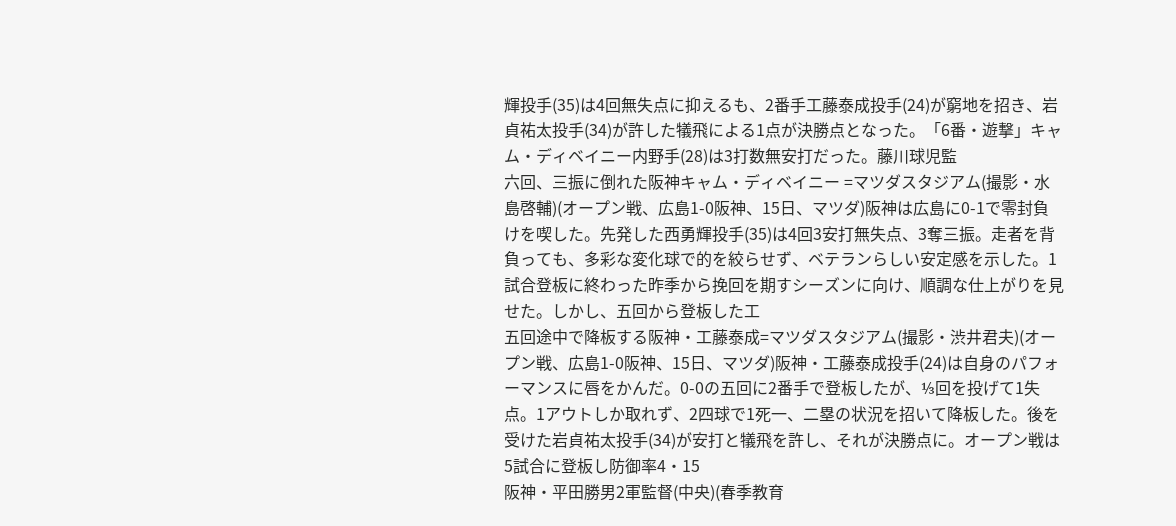輝投手(35)は4回無失点に抑えるも、2番手工藤泰成投手(24)が窮地を招き、岩貞祐太投手(34)が許した犠飛による1点が決勝点となった。「6番・遊撃」キャム・ディベイニー内野手(28)は3打数無安打だった。藤川球児監
六回、三振に倒れた阪神キャム・ディベイニー =マツダスタジアム(撮影・水島啓輔)(オープン戦、広島1-0阪神、15日、マツダ)阪神は広島に0-1で零封負けを喫した。先発した西勇輝投手(35)は4回3安打無失点、3奪三振。走者を背負っても、多彩な変化球で的を絞らせず、ベテランらしい安定感を示した。1試合登板に終わった昨季から挽回を期すシーズンに向け、順調な仕上がりを見せた。しかし、五回から登板した工
五回途中で降板する阪神・工藤泰成=マツダスタジアム(撮影・渋井君夫)(オープン戦、広島1-0阪神、15日、マツダ)阪神・工藤泰成投手(24)は自身のパフォーマンスに唇をかんだ。0-0の五回に2番手で登板したが、⅓回を投げて1失点。1アウトしか取れず、2四球で1死一、二塁の状況を招いて降板した。後を受けた岩貞祐太投手(34)が安打と犠飛を許し、それが決勝点に。オープン戦は5試合に登板し防御率4・15
阪神・平田勝男2軍監督(中央)(春季教育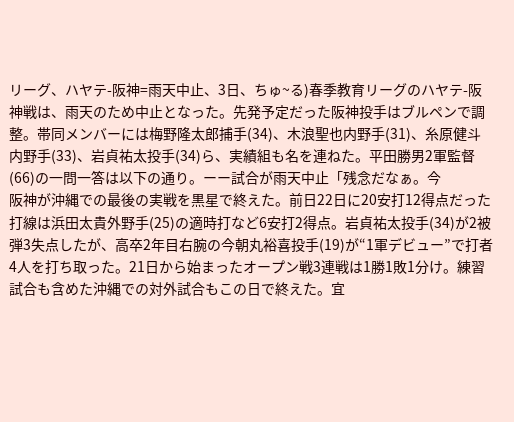リーグ、ハヤテ-阪神=雨天中止、3日、ちゅ~る)春季教育リーグのハヤテ-阪神戦は、雨天のため中止となった。先発予定だった阪神投手はブルペンで調整。帯同メンバーには梅野隆太郎捕手(34)、木浪聖也内野手(31)、糸原健斗内野手(33)、岩貞祐太投手(34)ら、実績組も名を連ねた。平田勝男2軍監督(66)の一問一答は以下の通り。ーー試合が雨天中止「残念だなぁ。今
阪神が沖縄での最後の実戦を黒星で終えた。前日22日に20安打12得点だった打線は浜田太貴外野手(25)の適時打など6安打2得点。岩貞祐太投手(34)が2被弾3失点したが、高卒2年目右腕の今朝丸裕喜投手(19)が“1軍デビュー”で打者4人を打ち取った。21日から始まったオープン戦3連戦は1勝1敗1分け。練習試合も含めた沖縄での対外試合もこの日で終えた。宜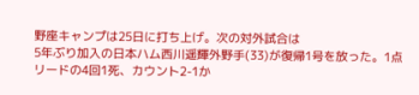野座キャンプは25日に打ち上げ。次の対外試合は
5年ぶり加入の日本ハム西川遥輝外野手(33)が復帰1号を放った。1点リードの4回1死、カウント2-1か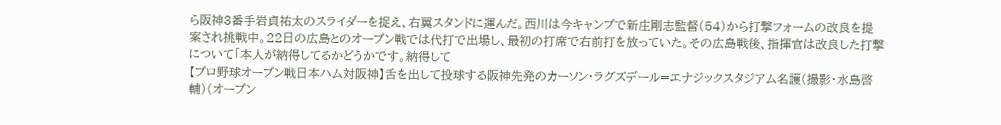ら阪神3番手岩貞祐太のスライダーを捉え、右翼スタンドに運んだ。西川は今キャンプで新庄剛志監督(54)から打撃フォームの改良を提案され挑戦中。22日の広島とのオープン戦では代打で出場し、最初の打席で右前打を放っていた。その広島戦後、指揮官は改良した打撃について「本人が納得してるかどうかです。納得して
【プロ野球オープン戦日本ハム対阪神】舌を出して投球する阪神先発のカーソン・ラグズデール=エナジックスタジアム名護(撮影・水島啓輔)(オープン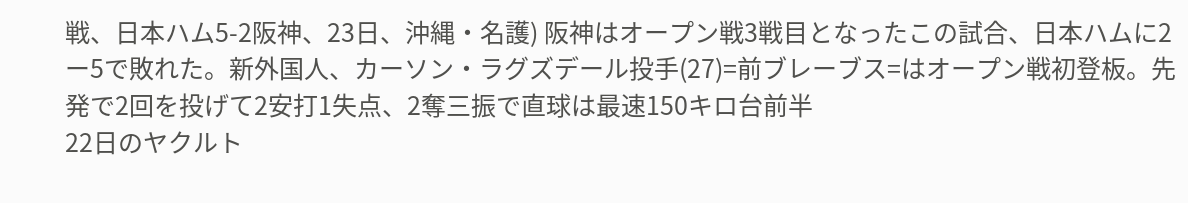戦、日本ハム5-2阪神、23日、沖縄・名護) 阪神はオープン戦3戦目となったこの試合、日本ハムに2ー5で敗れた。新外国人、カーソン・ラグズデール投手(27)=前ブレーブス=はオープン戦初登板。先発で2回を投げて2安打1失点、2奪三振で直球は最速150キロ台前半
22日のヤクルト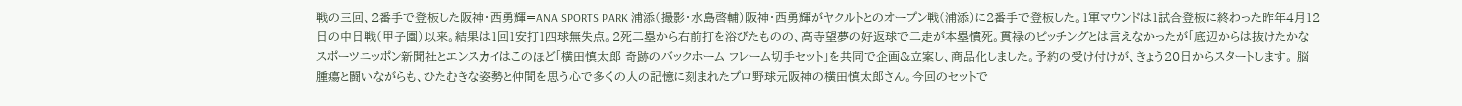戦の三回、2番手で登板した阪神・西勇輝=ANA SPORTS PARK 浦添(撮影・水島啓輔)阪神・西勇輝がヤクルトとのオープン戦(浦添)に2番手で登板した。1軍マウンドは1試合登板に終わった昨年4月12日の中日戦(甲子園)以来。結果は1回1安打1四球無失点。2死二塁から右前打を浴びたものの、高寺望夢の好返球で二走が本塁憤死。貫禄のピッチングとは言えなかったが「底辺からは抜けたかな
スポーツニッポン新聞社とエンスカイはこのほど「横田慎太郎 奇跡のバックホーム フレーム切手セット」を共同で企画&立案し、商品化しました。予約の受け付けが、きょう20日からスタートします。 脳腫瘍と闘いながらも、ひたむきな姿勢と仲間を思う心で多くの人の記憶に刻まれたプロ野球元阪神の横田慎太郎さん。今回のセットで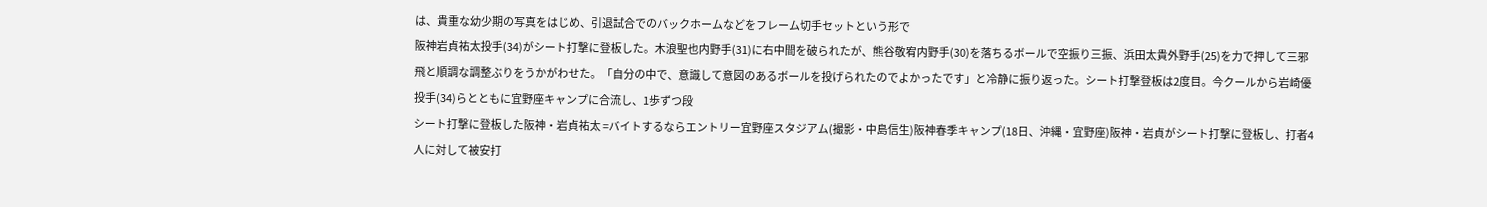は、貴重な幼少期の写真をはじめ、引退試合でのバックホームなどをフレーム切手セットという形で
阪神岩貞祐太投手(34)がシート打撃に登板した。木浪聖也内野手(31)に右中間を破られたが、熊谷敬宥内野手(30)を落ちるボールで空振り三振、浜田太貴外野手(25)を力で押して三邪飛と順調な調整ぶりをうかがわせた。「自分の中で、意識して意図のあるボールを投げられたのでよかったです」と冷静に振り返った。シート打撃登板は2度目。今クールから岩崎優投手(34)らとともに宜野座キャンプに合流し、1歩ずつ段
シート打撃に登板した阪神・岩貞祐太 =バイトするならエントリー宜野座スタジアム(撮影・中島信生)阪神春季キャンプ(18日、沖縄・宜野座)阪神・岩貞がシート打撃に登板し、打者4人に対して被安打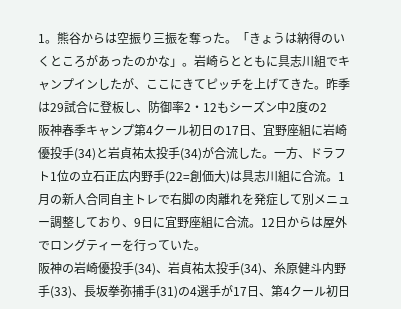1。熊谷からは空振り三振を奪った。「きょうは納得のいくところがあったのかな」。岩崎らとともに具志川組でキャンプインしたが、ここにきてピッチを上げてきた。昨季は29試合に登板し、防御率2・12もシーズン中2度の2
阪神春季キャンプ第4クール初日の17日、宜野座組に岩崎優投手(34)と岩貞祐太投手(34)が合流した。一方、ドラフト1位の立石正広内野手(22=創価大)は具志川組に合流。1月の新人合同自主トレで右脚の肉離れを発症して別メニュー調整しており、9日に宜野座組に合流。12日からは屋外でロングティーを行っていた。
阪神の岩崎優投手(34)、岩貞祐太投手(34)、糸原健斗内野手(33)、長坂拳弥捕手(31)の4選手が17日、第4クール初日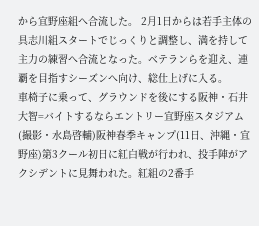から宜野座組へ合流した。 2月1日からは若手主体の具志川組スタートでじっくりと調整し、満を持して主力の練習へ合流となった。ベテランらを迎え、連覇を目指すシーズンへ向け、総仕上げに入る。
車椅子に乗って、グラウンドを後にする阪神・石井大智=バイトするならエントリー宜野座スタジアム(撮影・水島啓輔)阪神春季キャンプ(11日、沖縄・宜野座)第3クール初日に紅白戦が行われ、投手陣がアクシデントに見舞われた。紅組の2番手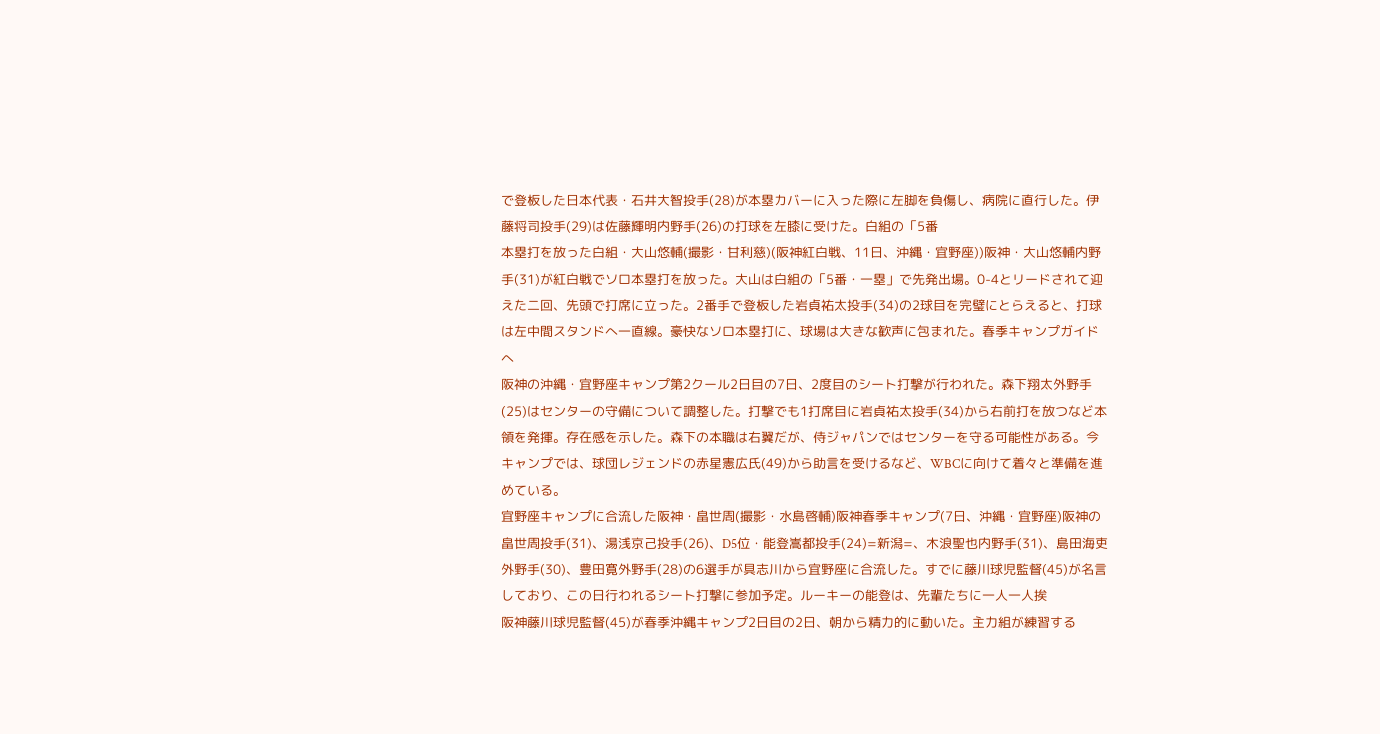で登板した日本代表・石井大智投手(28)が本塁カバーに入った際に左脚を負傷し、病院に直行した。伊藤将司投手(29)は佐藤輝明内野手(26)の打球を左膝に受けた。白組の「5番
本塁打を放った白組・大山悠輔(撮影・甘利慈)(阪神紅白戦、11日、沖縄・宜野座))阪神・大山悠輔内野手(31)が紅白戦でソロ本塁打を放った。大山は白組の「5番・一塁」で先発出場。0-4とリードされて迎えた二回、先頭で打席に立った。2番手で登板した岩貞祐太投手(34)の2球目を完璧にとらえると、打球は左中間スタンドへ一直線。豪快なソロ本塁打に、球場は大きな歓声に包まれた。春季キャンプガイドへ
阪神の沖縄・宜野座キャンプ第2クール2日目の7日、2度目のシート打撃が行われた。森下翔太外野手(25)はセンターの守備について調整した。打撃でも1打席目に岩貞祐太投手(34)から右前打を放つなど本領を発揮。存在感を示した。森下の本職は右翼だが、侍ジャパンではセンターを守る可能性がある。今キャンプでは、球団レジェンドの赤星憲広氏(49)から助言を受けるなど、WBCに向けて着々と準備を進めている。
宜野座キャンプに合流した阪神・畠世周(撮影・水島啓輔)阪神春季キャンプ(7日、沖縄・宜野座)阪神の畠世周投手(31)、湯浅京己投手(26)、D5位・能登嵩都投手(24)=新潟=、木浪聖也内野手(31)、島田海吏外野手(30)、豊田寛外野手(28)の6選手が具志川から宜野座に合流した。すでに藤川球児監督(45)が名言しており、この日行われるシート打撃に参加予定。ルーキーの能登は、先輩たちに一人一人挨
阪神藤川球児監督(45)が春季沖縄キャンプ2日目の2日、朝から精力的に動いた。主力組が練習する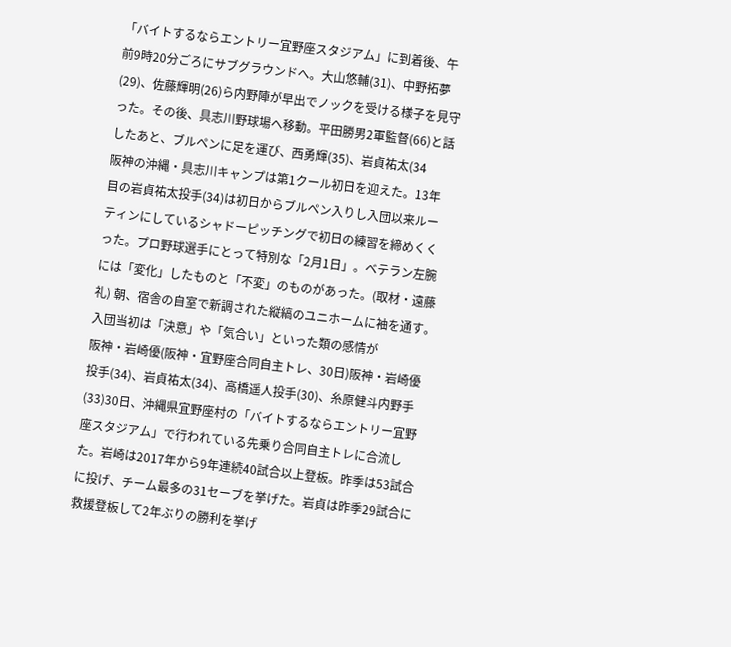「バイトするならエントリー宜野座スタジアム」に到着後、午前9時20分ごろにサブグラウンドへ。大山悠輔(31)、中野拓夢(29)、佐藤輝明(26)ら内野陣が早出でノックを受ける様子を見守った。その後、具志川野球場へ移動。平田勝男2軍監督(66)と話したあと、ブルペンに足を運び、西勇輝(35)、岩貞祐太(34
阪神の沖縄・具志川キャンプは第1クール初日を迎えた。13年目の岩貞祐太投手(34)は初日からブルペン入りし入団以来ルーティンにしているシャドーピッチングで初日の練習を締めくくった。プロ野球選手にとって特別な「2月1日」。ベテラン左腕には「変化」したものと「不変」のものがあった。(取材・遠藤 礼) 朝、宿舎の自室で新調された縦縞のユニホームに袖を通す。入団当初は「決意」や「気合い」といった類の感情が
阪神・岩崎優(阪神・宜野座合同自主トレ、30日)阪神・岩崎優投手(34)、岩貞祐太(34)、高橋遥人投手(30)、糸原健斗内野手(33)30日、沖縄県宜野座村の「バイトするならエントリー宜野座スタジアム」で行われている先乗り合同自主トレに合流した。岩崎は2017年から9年連続40試合以上登板。昨季は53試合に投げ、チーム最多の31セーブを挙げた。岩貞は昨季29試合に救援登板して2年ぶりの勝利を挙げ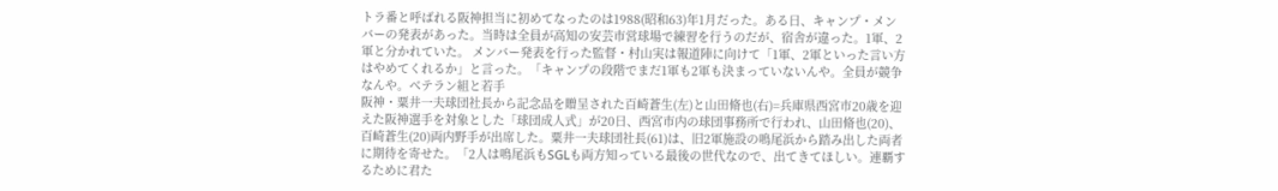トラ番と呼ばれる阪神担当に初めてなったのは1988(昭和63)年1月だった。ある日、キャンプ・メンバーの発表があった。当時は全員が高知の安芸市営球場で練習を行うのだが、宿舎が違った。1軍、2軍と分かれていた。 メンバー発表を行った監督・村山実は報道陣に向けて「1軍、2軍といった言い方はやめてくれるか」と言った。「キャンプの段階でまだ1軍も2軍も決まっていないんや。全員が競争なんや。ベテラン組と若手
阪神・粟井一夫球団社長から記念品を贈呈された百崎蒼生(左)と山田脩也(右)=兵庫県西宮市20歳を迎えた阪神選手を対象とした「球団成人式」が20日、西宮市内の球団事務所で行われ、山田脩也(20)、百崎蒼生(20)両内野手が出席した。粟井一夫球団社長(61)は、旧2軍施設の鳴尾浜から踏み出した両者に期待を寄せた。「2人は鳴尾浜もSGLも両方知っている最後の世代なので、出てきてほしい。連覇するために君た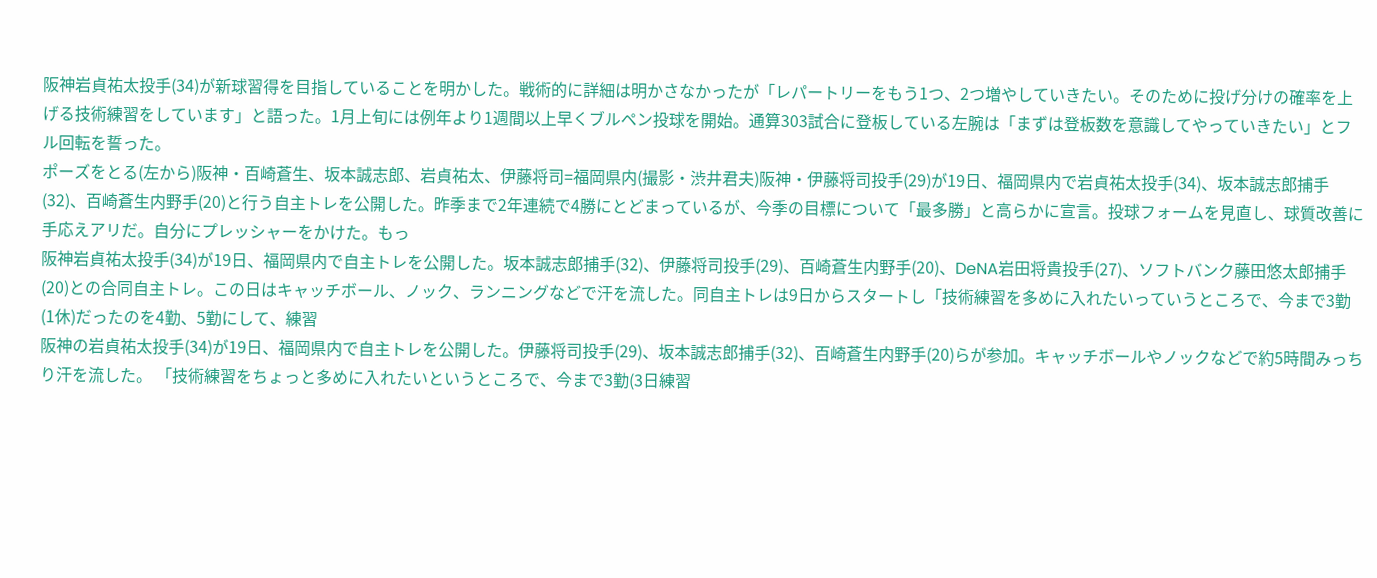阪神岩貞祐太投手(34)が新球習得を目指していることを明かした。戦術的に詳細は明かさなかったが「レパートリーをもう1つ、2つ増やしていきたい。そのために投げ分けの確率を上げる技術練習をしています」と語った。1月上旬には例年より1週間以上早くブルペン投球を開始。通算303試合に登板している左腕は「まずは登板数を意識してやっていきたい」とフル回転を誓った。
ポーズをとる(左から)阪神・百崎蒼生、坂本誠志郎、岩貞祐太、伊藤将司=福岡県内(撮影・渋井君夫)阪神・伊藤将司投手(29)が19日、福岡県内で岩貞祐太投手(34)、坂本誠志郎捕手(32)、百崎蒼生内野手(20)と行う自主トレを公開した。昨季まで2年連続で4勝にとどまっているが、今季の目標について「最多勝」と高らかに宣言。投球フォームを見直し、球質改善に手応えアリだ。自分にプレッシャーをかけた。もっ
阪神岩貞祐太投手(34)が19日、福岡県内で自主トレを公開した。坂本誠志郎捕手(32)、伊藤将司投手(29)、百崎蒼生内野手(20)、DeNA岩田将貴投手(27)、ソフトバンク藤田悠太郎捕手(20)との合同自主トレ。この日はキャッチボール、ノック、ランニングなどで汗を流した。同自主トレは9日からスタートし「技術練習を多めに入れたいっていうところで、今まで3勤(1休)だったのを4勤、5勤にして、練習
阪神の岩貞祐太投手(34)が19日、福岡県内で自主トレを公開した。伊藤将司投手(29)、坂本誠志郎捕手(32)、百崎蒼生内野手(20)らが参加。キャッチボールやノックなどで約5時間みっちり汗を流した。 「技術練習をちょっと多めに入れたいというところで、今まで3勤(3日練習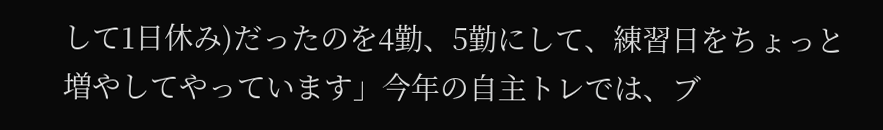して1日休み)だったのを4勤、5勤にして、練習日をちょっと増やしてやっています」今年の自主トレでは、ブ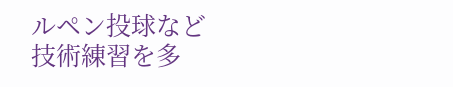ルペン投球など技術練習を多